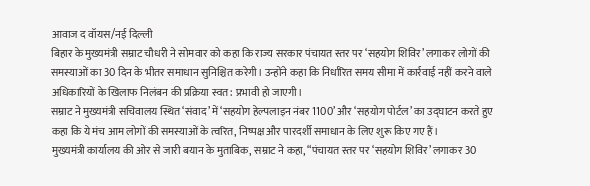आवाज द वॉयस/नई दिल्ली
बिहार के मुख्यमंत्री सम्राट चौधरी ने सोमवार को कहा कि राज्य सरकार पंचायत स्तर पर ‘सहयोग शिविर’ लगाकर लोगों की समस्याओं का 30 दिन के भीतर समाधान सुनिश्चित करेगी। उन्होंने कहा कि निर्धारित समय सीमा में कार्रवाई नहीं करने वाले अधिकारियों के खिलाफ निलंबन की प्रक्रिया स्वत: प्रभावी हो जाएगी।
सम्राट ने मुख्यमंत्री सचिवालय स्थित ‘संवाद’ में ‘सहयोग हेल्पलाइन नंबर 1100’ और ‘सहयोग पोर्टल’ का उद्घाटन करते हुए कहा कि ये मंच आम लोगों की समस्याओं के त्वरित, निष्पक्ष और पारदर्शी समाधान के लिए शुरू किए गए हैं।
मुख्यमंत्री कार्यालय की ओर से जारी बयान के मुताबिक, सम्राट ने कहा, “पंचायत स्तर पर ‘सहयोग शिविर’ लगाकर 30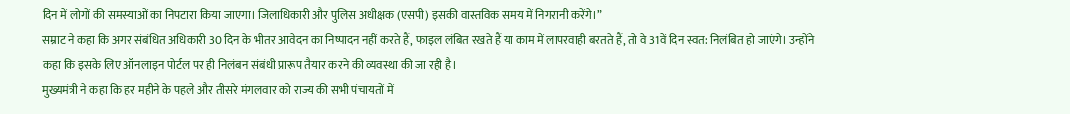दिन में लोगों की समस्याओं का निपटारा किया जाएगा। जिलाधिकारी और पुलिस अधीक्षक (एसपी) इसकी वास्तविक समय में निगरानी करेंगे।”
सम्राट ने कहा कि अगर संबंधित अधिकारी 30 दिन के भीतर आवेदन का निष्पादन नहीं करते हैं, फाइल लंबित रखते हैं या काम में लापरवाही बरतते हैं, तो वे 31वें दिन स्वत: निलंबित हो जाएंगे। उन्होंने कहा कि इसके लिए ऑनलाइन पोर्टल पर ही निलंबन संबंधी प्रारूप तैयार करने की व्यवस्था की जा रही है।
मुख्यमंत्री ने कहा कि हर महीने के पहले और तीसरे मंगलवार को राज्य की सभी पंचायतों में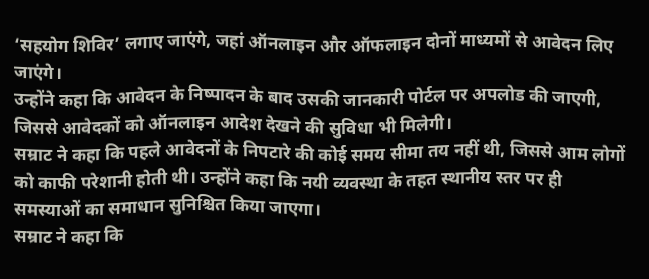‘सहयोग शिविर’ लगाए जाएंगे, जहां ऑनलाइन और ऑफलाइन दोनों माध्यमों से आवेदन लिए जाएंगे।
उन्होंने कहा कि आवेदन के निष्पादन के बाद उसकी जानकारी पोर्टल पर अपलोड की जाएगी, जिससे आवेदकों को ऑनलाइन आदेश देखने की सुविधा भी मिलेगी।
सम्राट ने कहा कि पहले आवेदनों के निपटारे की कोई समय सीमा तय नहीं थी, जिससे आम लोगों को काफी परेशानी होती थी। उन्होंने कहा कि नयी व्यवस्था के तहत स्थानीय स्तर पर ही समस्याओं का समाधान सुनिश्चित किया जाएगा।
सम्राट ने कहा कि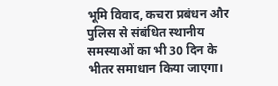भूमि विवाद, कचरा प्रबंधन और पुलिस से संबंधित स्थानीय समस्याओं का भी 30 दिन के भीतर समाधान किया जाएगा।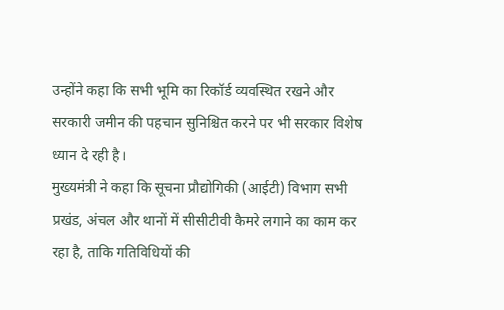उन्होंने कहा कि सभी भूमि का रिकॉर्ड व्यवस्थित रखने और सरकारी जमीन की पहचान सुनिश्चित करने पर भी सरकार विशेष ध्यान दे रही है।
मुख्यमंत्री ने कहा कि सूचना प्रौद्योगिकी (आईटी) विभाग सभी प्रखंड, अंचल और थानों में सीसीटीवी कैमरे लगाने का काम कर रहा है, ताकि गतिविधियों की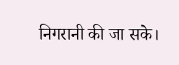निगरानी की जा सके।